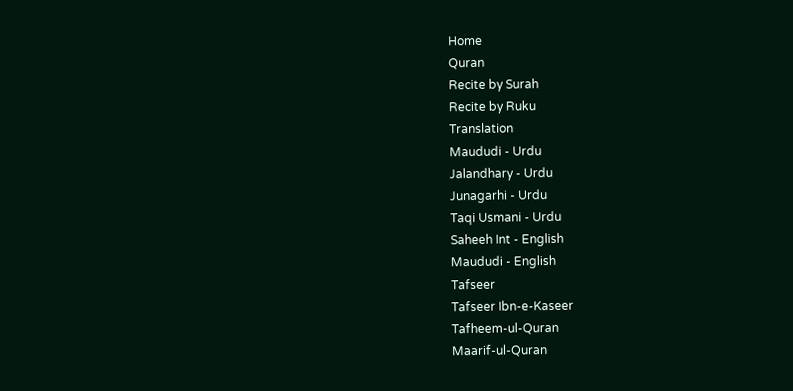Home
Quran
Recite by Surah
Recite by Ruku
Translation
Maududi - Urdu
Jalandhary - Urdu
Junagarhi - Urdu
Taqi Usmani - Urdu
Saheeh Int - English
Maududi - English
Tafseer
Tafseer Ibn-e-Kaseer
Tafheem-ul-Quran
Maarif-ul-Quran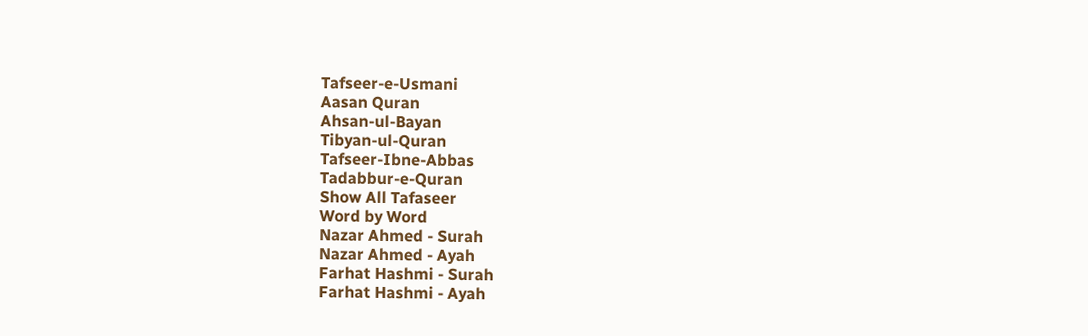Tafseer-e-Usmani
Aasan Quran
Ahsan-ul-Bayan
Tibyan-ul-Quran
Tafseer-Ibne-Abbas
Tadabbur-e-Quran
Show All Tafaseer
Word by Word
Nazar Ahmed - Surah
Nazar Ahmed - Ayah
Farhat Hashmi - Surah
Farhat Hashmi - Ayah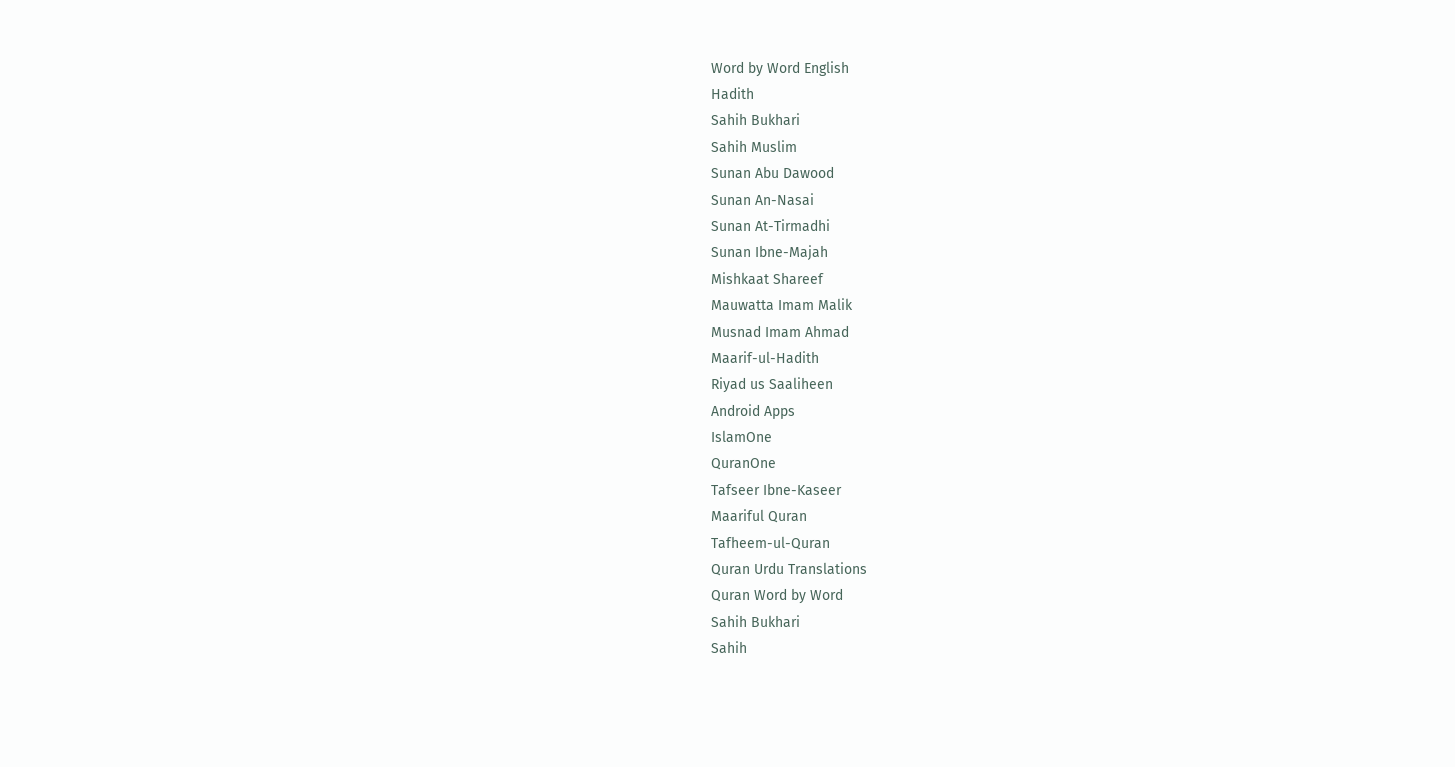Word by Word English
Hadith
Sahih Bukhari
Sahih Muslim
Sunan Abu Dawood
Sunan An-Nasai
Sunan At-Tirmadhi
Sunan Ibne-Majah
Mishkaat Shareef
Mauwatta Imam Malik
Musnad Imam Ahmad
Maarif-ul-Hadith
Riyad us Saaliheen
Android Apps
IslamOne
QuranOne
Tafseer Ibne-Kaseer
Maariful Quran
Tafheem-ul-Quran
Quran Urdu Translations
Quran Word by Word
Sahih Bukhari
Sahih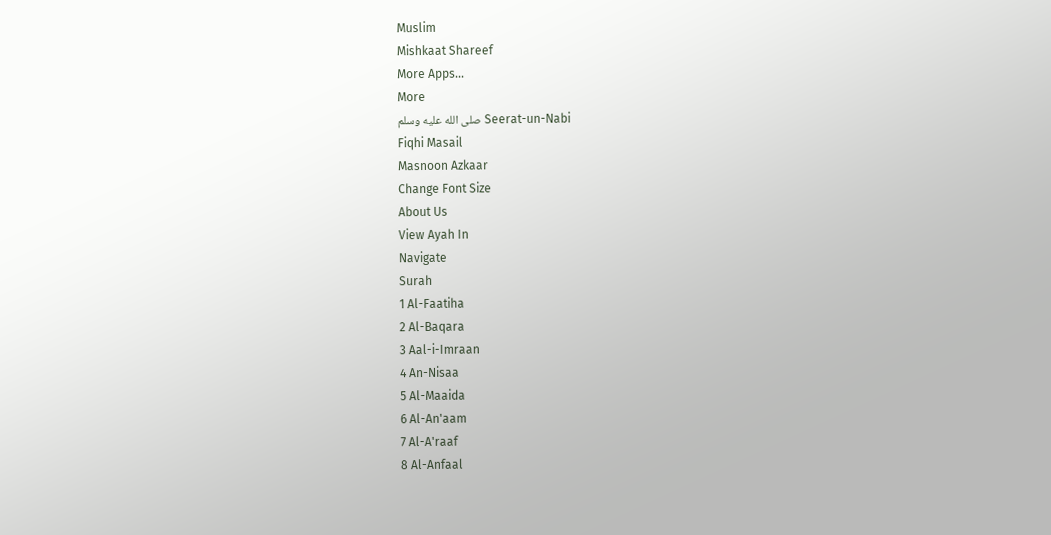Muslim
Mishkaat Shareef
More Apps...
More
Seerat-un-Nabi صلى الله عليه وسلم
Fiqhi Masail
Masnoon Azkaar
Change Font Size
About Us
View Ayah In
Navigate
Surah
1 Al-Faatiha
2 Al-Baqara
3 Aal-i-Imraan
4 An-Nisaa
5 Al-Maaida
6 Al-An'aam
7 Al-A'raaf
8 Al-Anfaal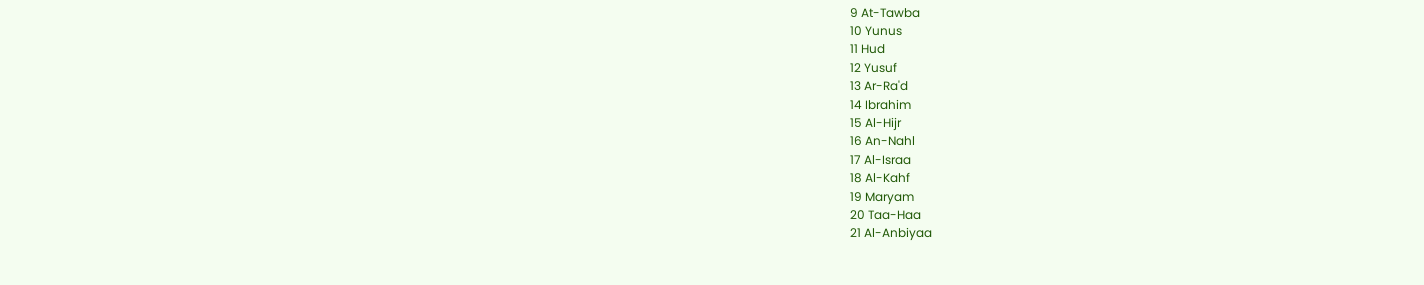9 At-Tawba
10 Yunus
11 Hud
12 Yusuf
13 Ar-Ra'd
14 Ibrahim
15 Al-Hijr
16 An-Nahl
17 Al-Israa
18 Al-Kahf
19 Maryam
20 Taa-Haa
21 Al-Anbiyaa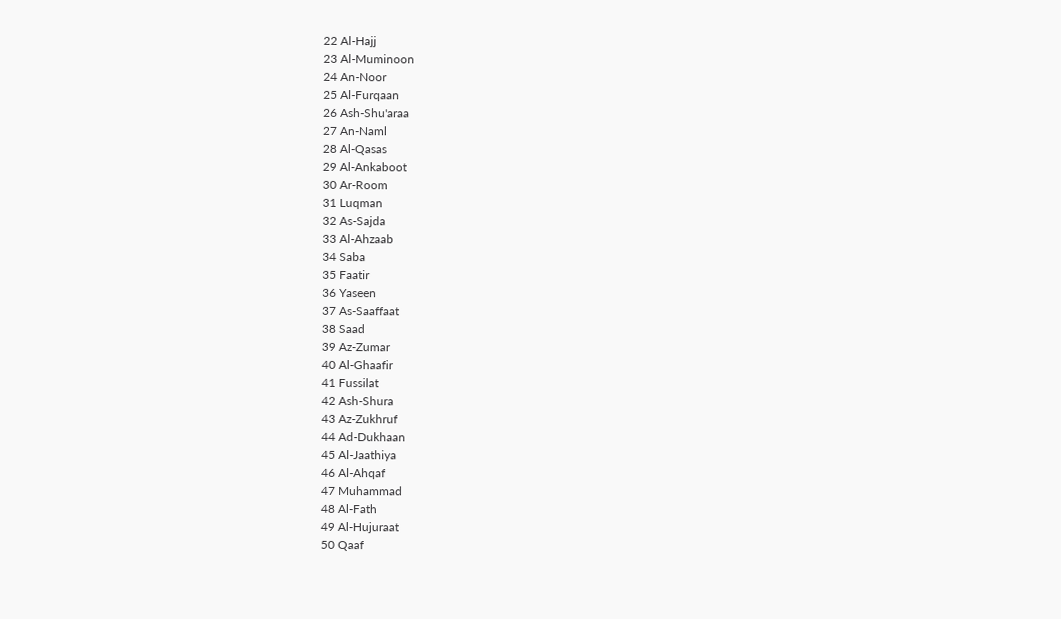22 Al-Hajj
23 Al-Muminoon
24 An-Noor
25 Al-Furqaan
26 Ash-Shu'araa
27 An-Naml
28 Al-Qasas
29 Al-Ankaboot
30 Ar-Room
31 Luqman
32 As-Sajda
33 Al-Ahzaab
34 Saba
35 Faatir
36 Yaseen
37 As-Saaffaat
38 Saad
39 Az-Zumar
40 Al-Ghaafir
41 Fussilat
42 Ash-Shura
43 Az-Zukhruf
44 Ad-Dukhaan
45 Al-Jaathiya
46 Al-Ahqaf
47 Muhammad
48 Al-Fath
49 Al-Hujuraat
50 Qaaf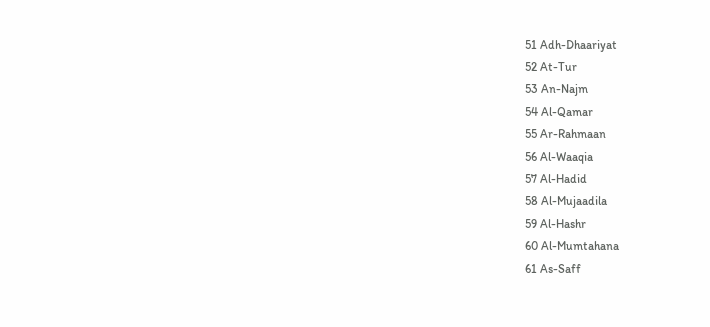51 Adh-Dhaariyat
52 At-Tur
53 An-Najm
54 Al-Qamar
55 Ar-Rahmaan
56 Al-Waaqia
57 Al-Hadid
58 Al-Mujaadila
59 Al-Hashr
60 Al-Mumtahana
61 As-Saff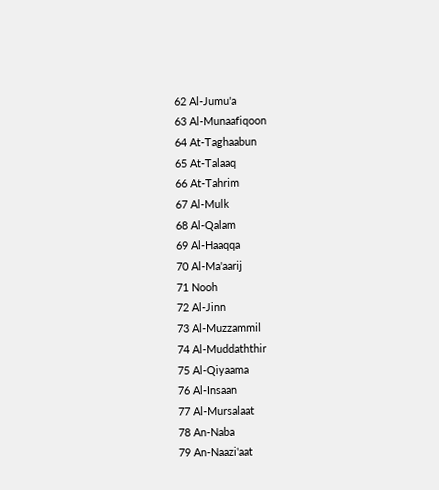62 Al-Jumu'a
63 Al-Munaafiqoon
64 At-Taghaabun
65 At-Talaaq
66 At-Tahrim
67 Al-Mulk
68 Al-Qalam
69 Al-Haaqqa
70 Al-Ma'aarij
71 Nooh
72 Al-Jinn
73 Al-Muzzammil
74 Al-Muddaththir
75 Al-Qiyaama
76 Al-Insaan
77 Al-Mursalaat
78 An-Naba
79 An-Naazi'aat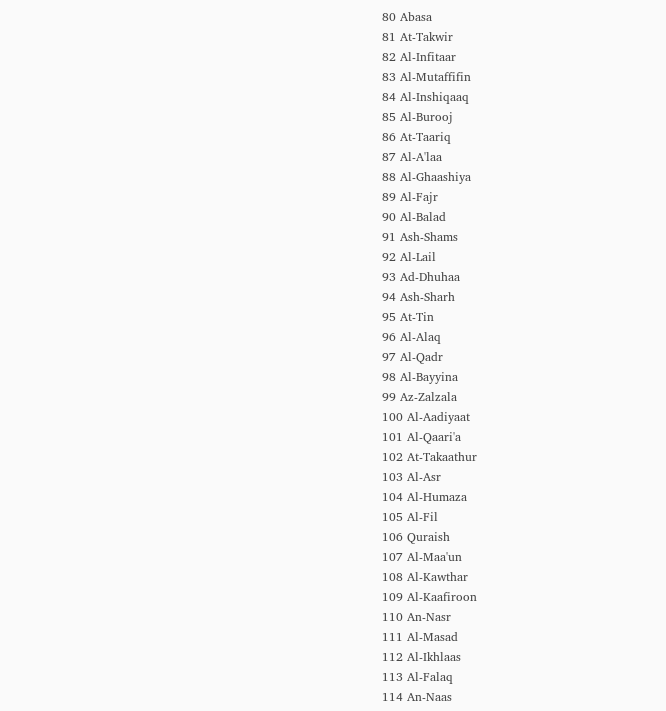80 Abasa
81 At-Takwir
82 Al-Infitaar
83 Al-Mutaffifin
84 Al-Inshiqaaq
85 Al-Burooj
86 At-Taariq
87 Al-A'laa
88 Al-Ghaashiya
89 Al-Fajr
90 Al-Balad
91 Ash-Shams
92 Al-Lail
93 Ad-Dhuhaa
94 Ash-Sharh
95 At-Tin
96 Al-Alaq
97 Al-Qadr
98 Al-Bayyina
99 Az-Zalzala
100 Al-Aadiyaat
101 Al-Qaari'a
102 At-Takaathur
103 Al-Asr
104 Al-Humaza
105 Al-Fil
106 Quraish
107 Al-Maa'un
108 Al-Kawthar
109 Al-Kaafiroon
110 An-Nasr
111 Al-Masad
112 Al-Ikhlaas
113 Al-Falaq
114 An-Naas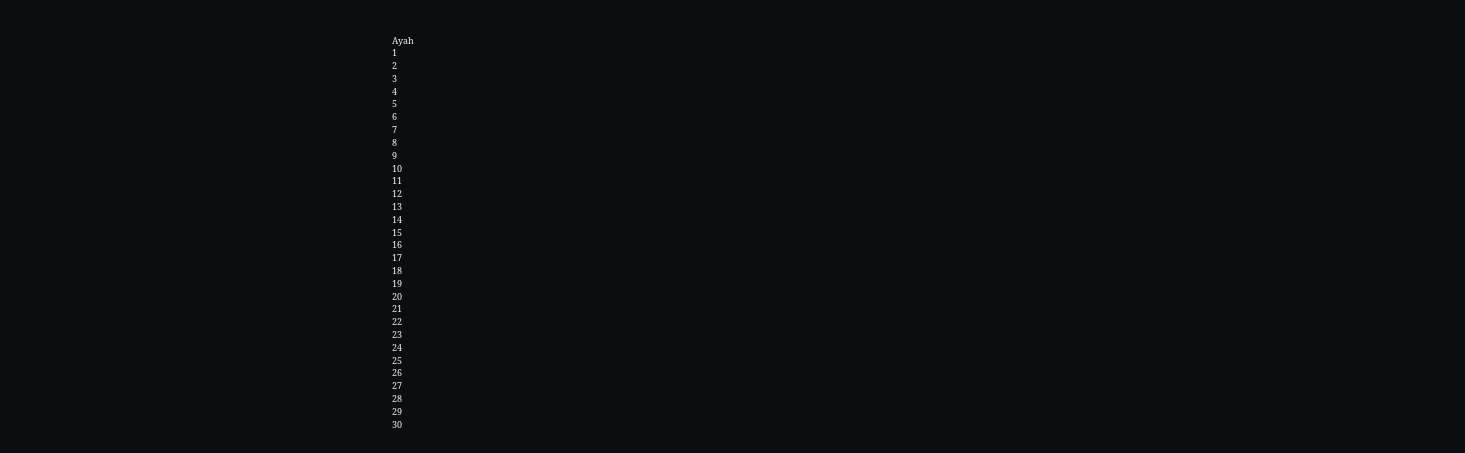Ayah
1
2
3
4
5
6
7
8
9
10
11
12
13
14
15
16
17
18
19
20
21
22
23
24
25
26
27
28
29
30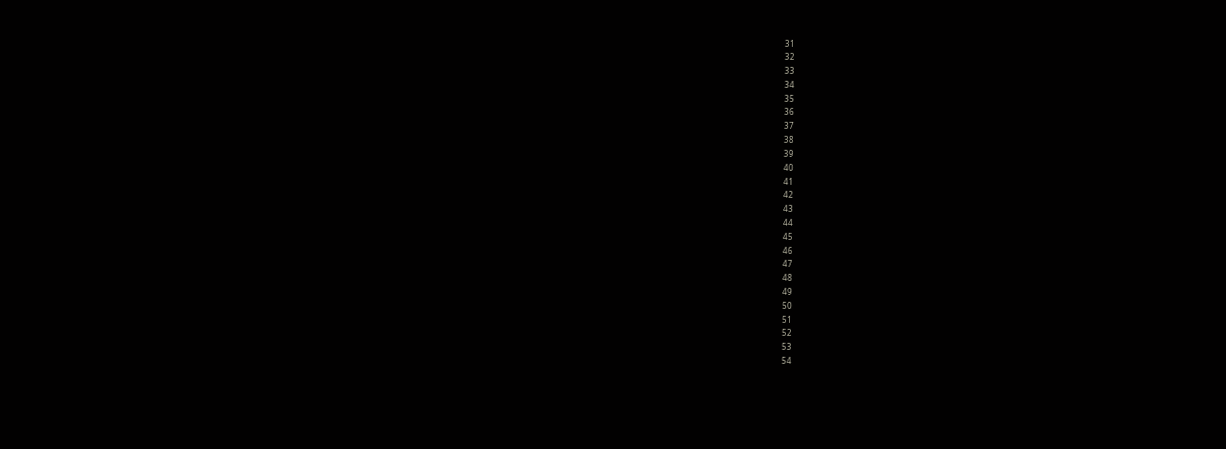31
32
33
34
35
36
37
38
39
40
41
42
43
44
45
46
47
48
49
50
51
52
53
54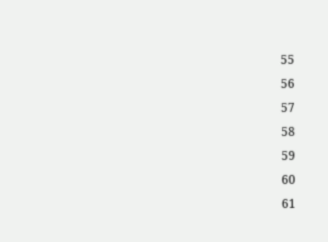55
56
57
58
59
60
61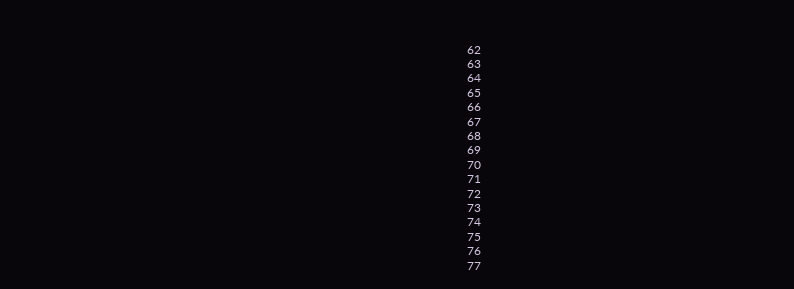62
63
64
65
66
67
68
69
70
71
72
73
74
75
76
77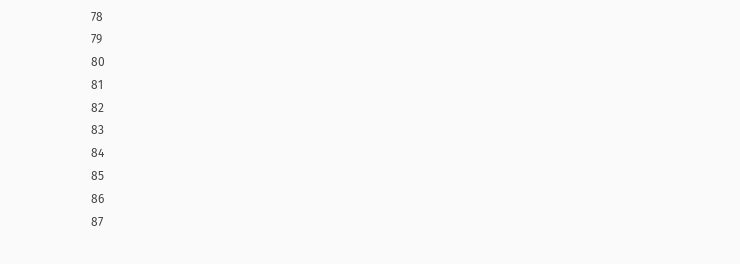78
79
80
81
82
83
84
85
86
87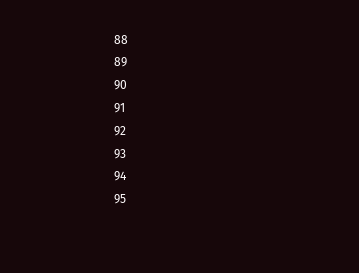88
89
90
91
92
93
94
95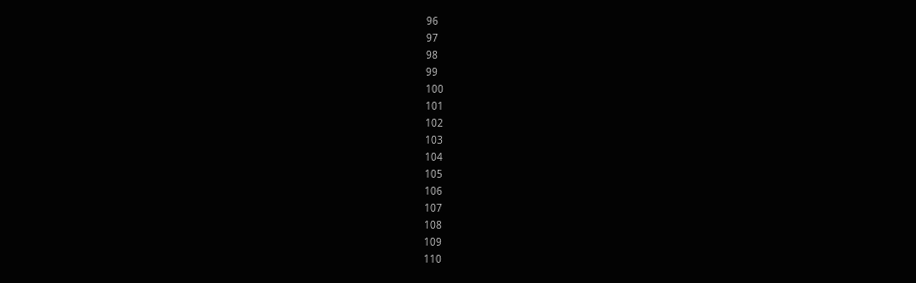96
97
98
99
100
101
102
103
104
105
106
107
108
109
110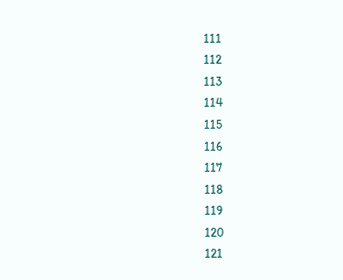111
112
113
114
115
116
117
118
119
120
121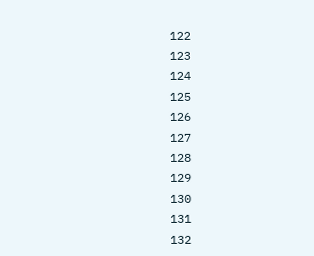122
123
124
125
126
127
128
129
130
131
132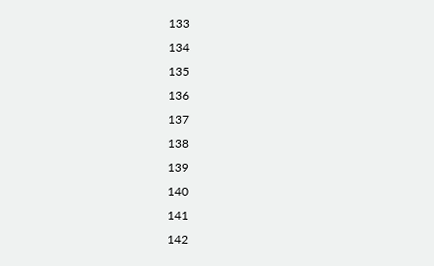133
134
135
136
137
138
139
140
141
142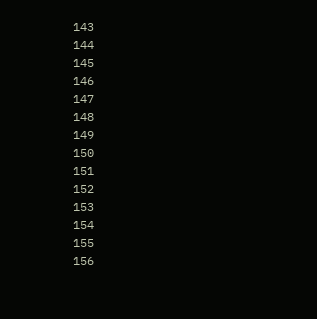143
144
145
146
147
148
149
150
151
152
153
154
155
156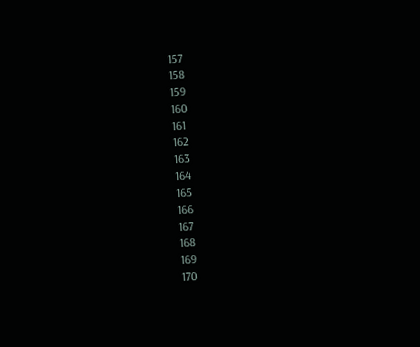157
158
159
160
161
162
163
164
165
166
167
168
169
170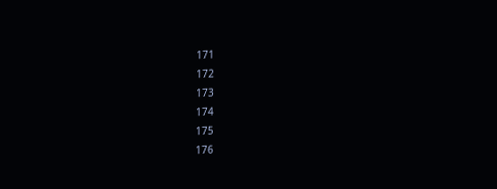171
172
173
174
175
176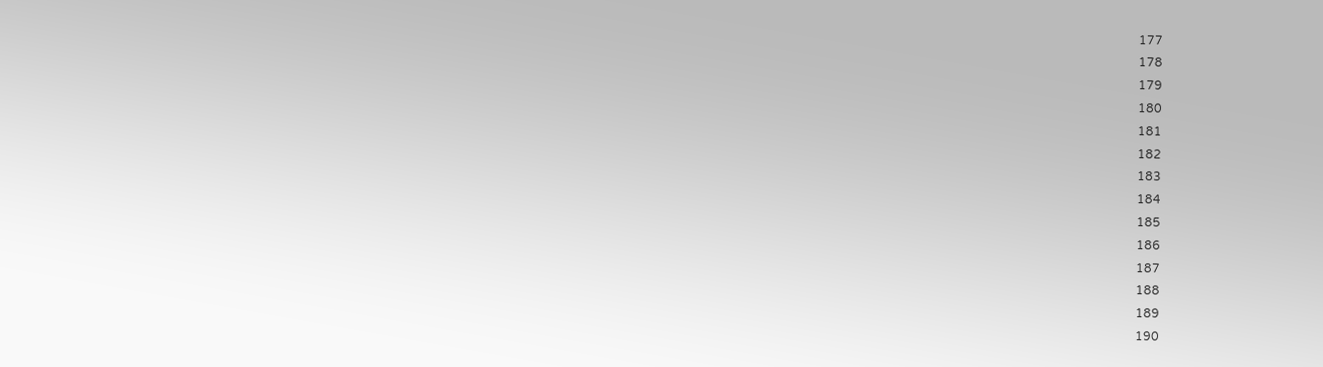177
178
179
180
181
182
183
184
185
186
187
188
189
190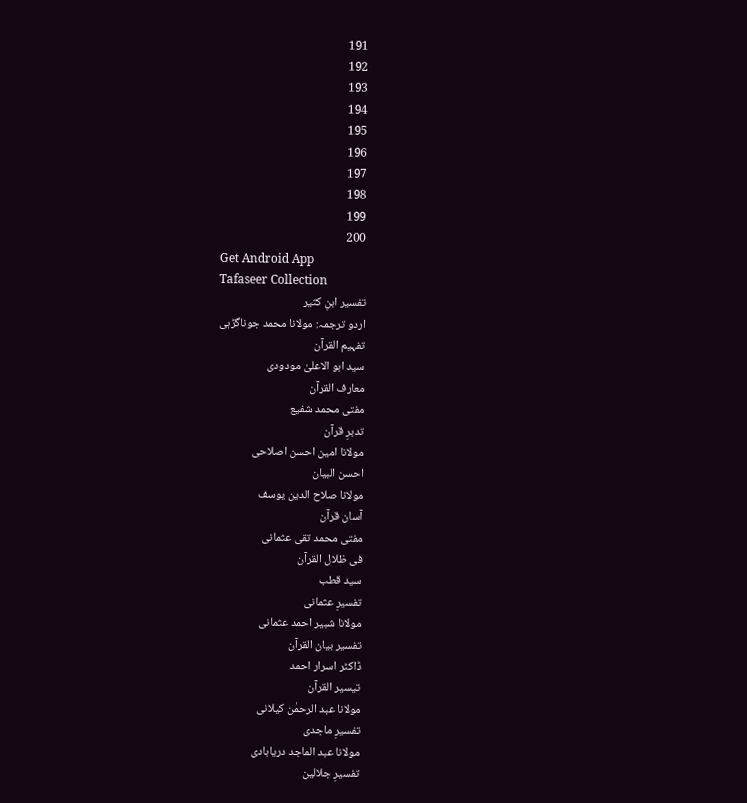191
192
193
194
195
196
197
198
199
200
Get Android App
Tafaseer Collection
تفسیر ابنِ کثیر
اردو ترجمہ: مولانا محمد جوناگڑہی
تفہیم القرآن
سید ابو الاعلیٰ مودودی
معارف القرآن
مفتی محمد شفیع
تدبرِ قرآن
مولانا امین احسن اصلاحی
احسن البیان
مولانا صلاح الدین یوسف
آسان قرآن
مفتی محمد تقی عثمانی
فی ظلال القرآن
سید قطب
تفسیرِ عثمانی
مولانا شبیر احمد عثمانی
تفسیر بیان القرآن
ڈاکٹر اسرار احمد
تیسیر القرآن
مولانا عبد الرحمٰن کیلانی
تفسیرِ ماجدی
مولانا عبد الماجد دریابادی
تفسیرِ جلالین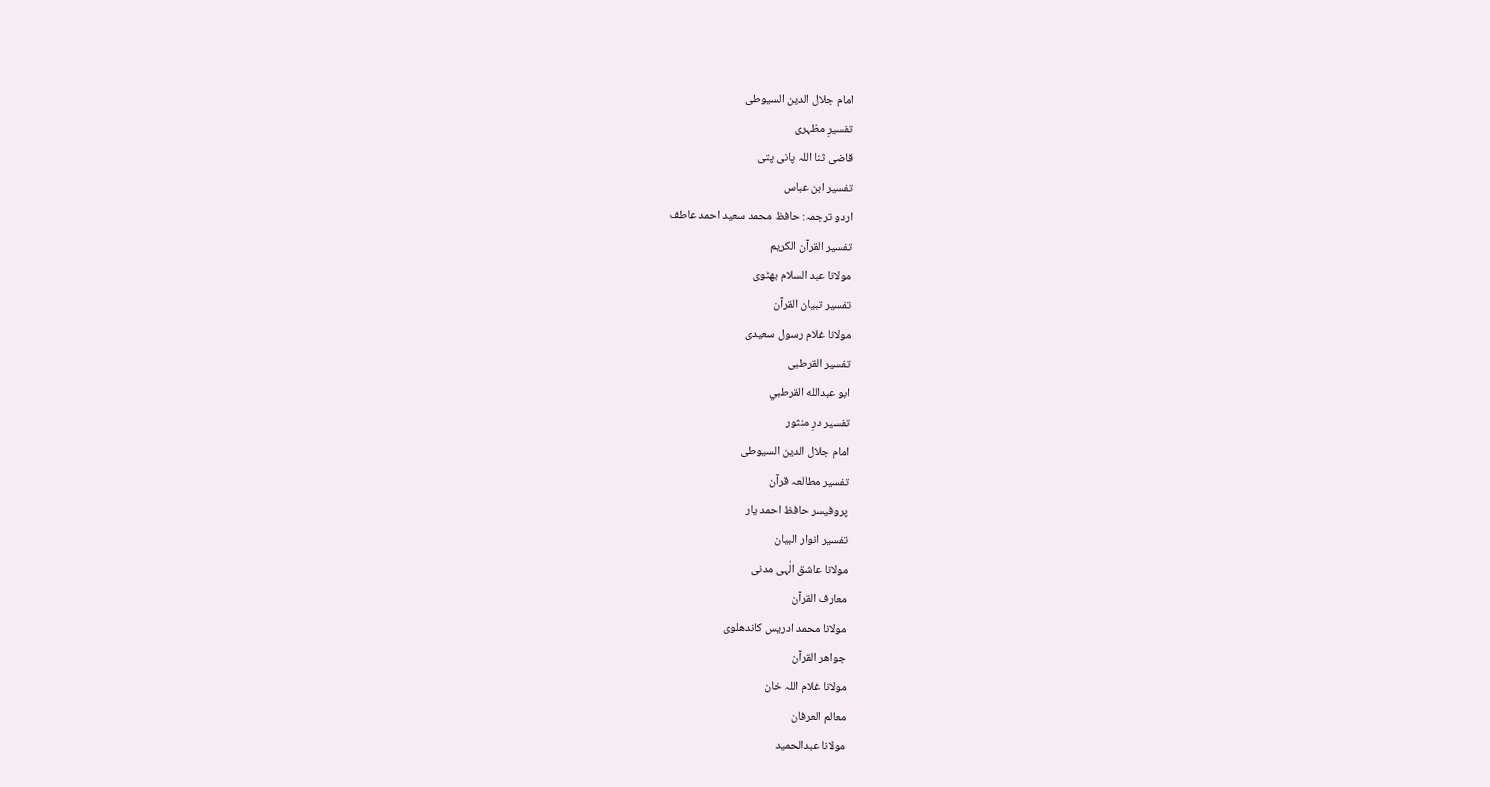امام جلال الدین السیوطی
تفسیرِ مظہری
قاضی ثنا اللہ پانی پتی
تفسیر ابن عباس
اردو ترجمہ: حافظ محمد سعید احمد عاطف
تفسیر القرآن الکریم
مولانا عبد السلام بھٹوی
تفسیر تبیان القرآن
مولانا غلام رسول سعیدی
تفسیر القرطبی
ابو عبدالله القرطبي
تفسیر درِ منثور
امام جلال الدین السیوطی
تفسیر مطالعہ قرآن
پروفیسر حافظ احمد یار
تفسیر انوار البیان
مولانا عاشق الٰہی مدنی
معارف القرآن
مولانا محمد ادریس کاندھلوی
جواھر القرآن
مولانا غلام اللہ خان
معالم العرفان
مولانا عبدالحمید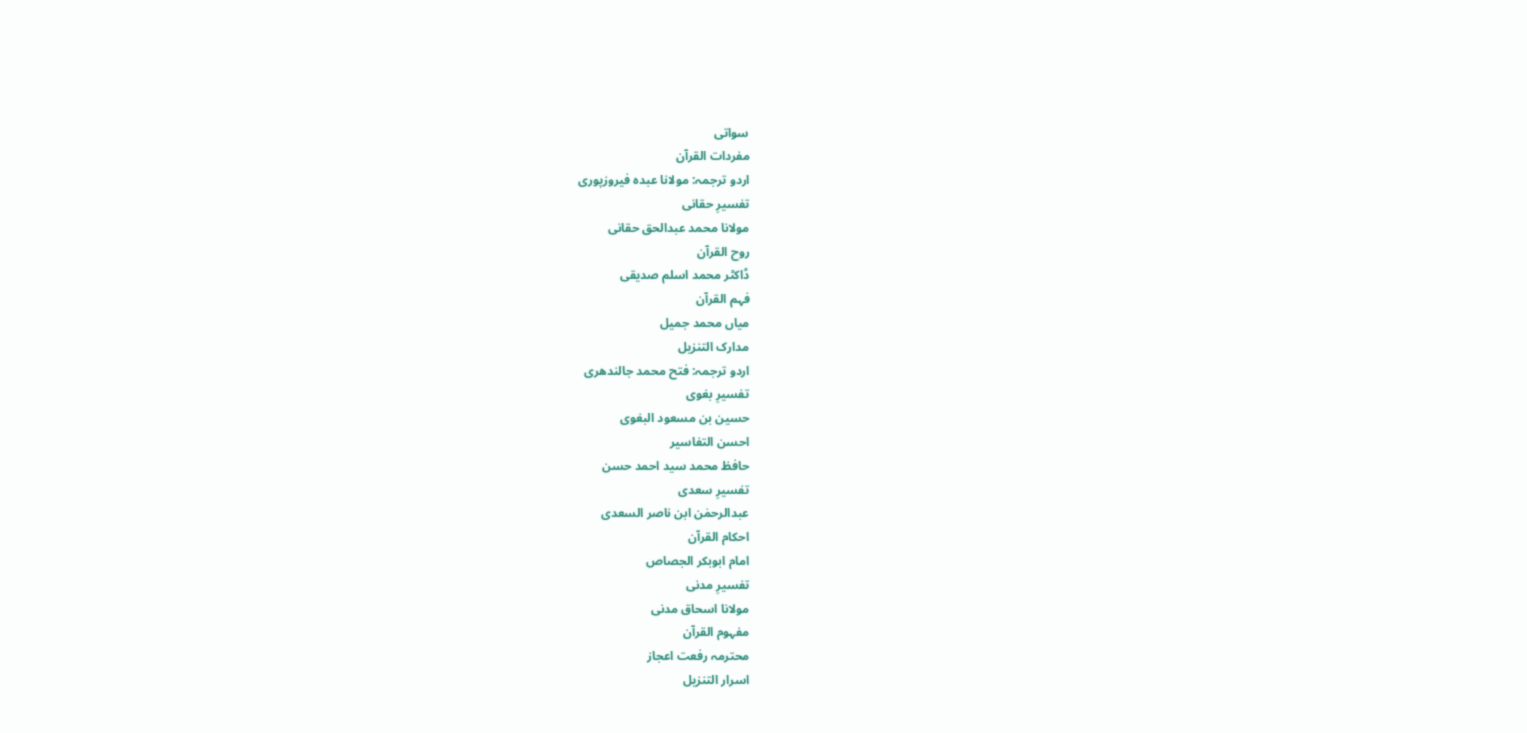سواتی
مفردات القرآن
اردو ترجمہ: مولانا عبدہ فیروزپوری
تفسیرِ حقانی
مولانا محمد عبدالحق حقانی
روح القرآن
ڈاکٹر محمد اسلم صدیقی
فہم القرآن
میاں محمد جمیل
مدارک التنزیل
اردو ترجمہ: فتح محمد جالندھری
تفسیرِ بغوی
حسین بن مسعود البغوی
احسن التفاسیر
حافظ محمد سید احمد حسن
تفسیرِ سعدی
عبدالرحمٰن ابن ناصر السعدی
احکام القرآن
امام ابوبکر الجصاص
تفسیرِ مدنی
مولانا اسحاق مدنی
مفہوم القرآن
محترمہ رفعت اعجاز
اسرار التنزیل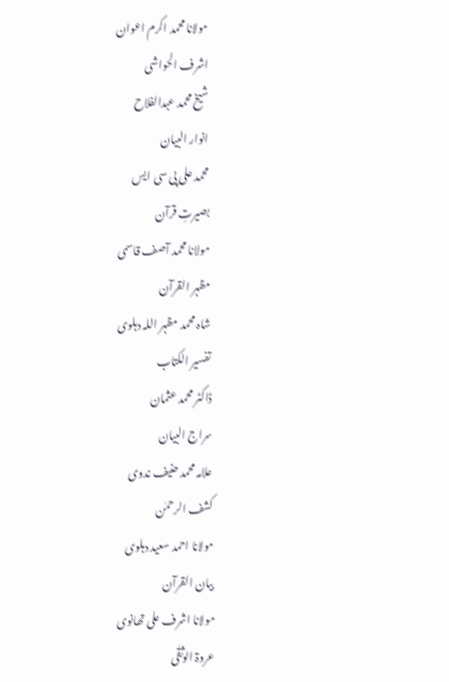مولانا محمد اکرم اعوان
اشرف الحواشی
شیخ محمد عبدالفلاح
انوار البیان
محمد علی پی سی ایس
بصیرتِ قرآن
مولانا محمد آصف قاسمی
مظہر القرآن
شاہ محمد مظہر اللہ دہلوی
تفسیر الکتاب
ڈاکٹر محمد عثمان
سراج البیان
علامہ محمد حنیف ندوی
کشف الرحمٰن
مولانا احمد سعید دہلوی
بیان القرآن
مولانا اشرف علی تھانوی
عروۃ الوثقٰی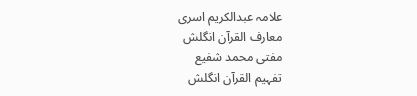علامہ عبدالکریم اسری
معارف القرآن انگلش
مفتی محمد شفیع
تفہیم القرآن انگلش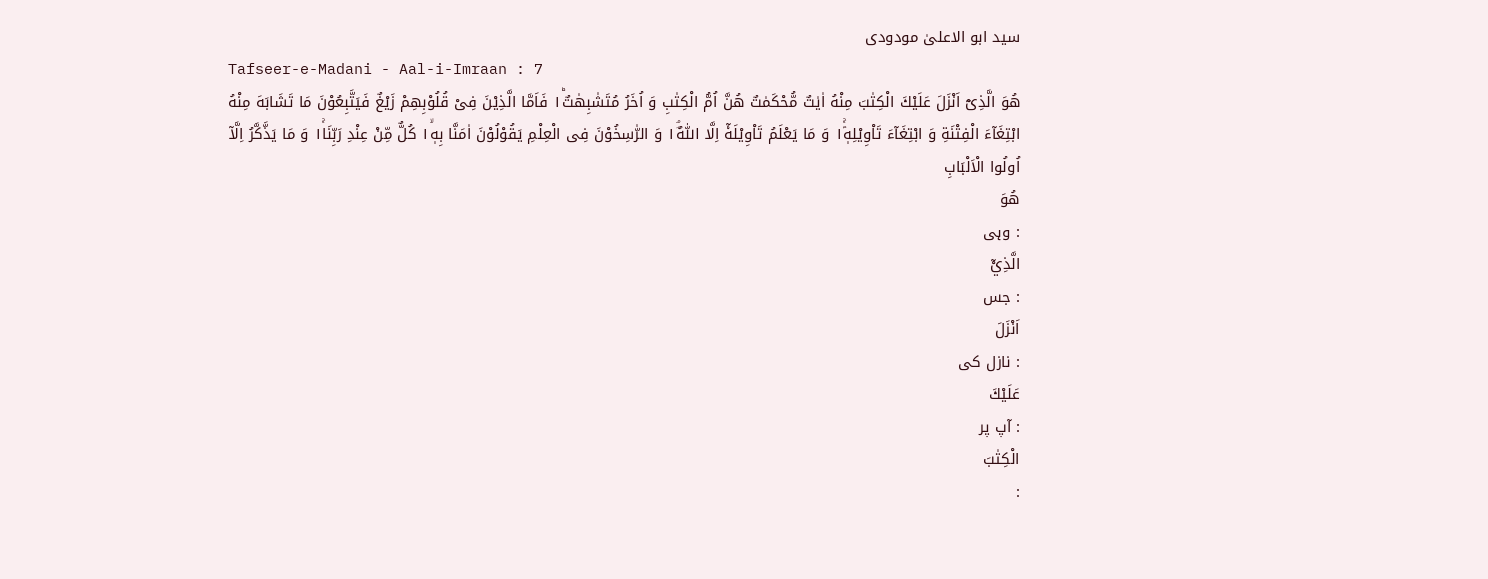سید ابو الاعلیٰ مودودی
Tafseer-e-Madani - Aal-i-Imraan : 7
هُوَ الَّذِیْۤ اَنْزَلَ عَلَیْكَ الْكِتٰبَ مِنْهُ اٰیٰتٌ مُّحْكَمٰتٌ هُنَّ اُمُّ الْكِتٰبِ وَ اُخَرُ مُتَشٰبِهٰتٌ١ؕ فَاَمَّا الَّذِیْنَ فِیْ قُلُوْبِهِمْ زَیْغٌ فَیَتَّبِعُوْنَ مَا تَشَابَهَ مِنْهُ ابْتِغَآءَ الْفِتْنَةِ وَ ابْتِغَآءَ تَاْوِیْلِهٖ١ؐۚ وَ مَا یَعْلَمُ تَاْوِیْلَهٗۤ اِلَّا اللّٰهُ١ؔۘ وَ الرّٰسِخُوْنَ فِی الْعِلْمِ یَقُوْلُوْنَ اٰمَنَّا بِهٖ١ۙ كُلٌّ مِّنْ عِنْدِ رَبِّنَا١ۚ وَ مَا یَذَّكَّرُ اِلَّاۤ اُولُوا الْاَلْبَابِ
ھُوَ
: وہی
الَّذِيْٓ
: جس
اَنْزَلَ
: نازل کی
عَلَيْكَ
: آپ پر
الْكِتٰبَ
: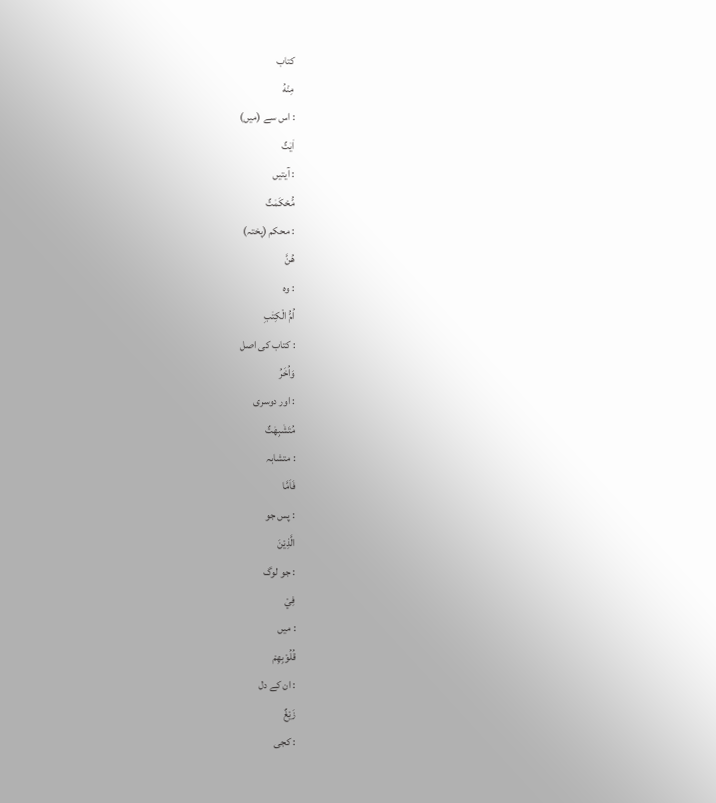کتاب
مِنْهُ
: اس سے (میں)
اٰيٰتٌ
: آیتیں
مُّحْكَمٰتٌ
: محکم (پختہ)
ھُنَّ
: وہ
اُمُّ الْكِتٰبِ
: کتاب کی اصل
وَاُخَرُ
: اور دوسری
مُتَشٰبِهٰتٌ
: متشابہ
فَاَمَّا
: پس جو
الَّذِيْنَ
: جو لوگ
فِيْ
: میں
قُلُوْبِهِمْ
: ان کے دل
زَيْغٌ
: کجی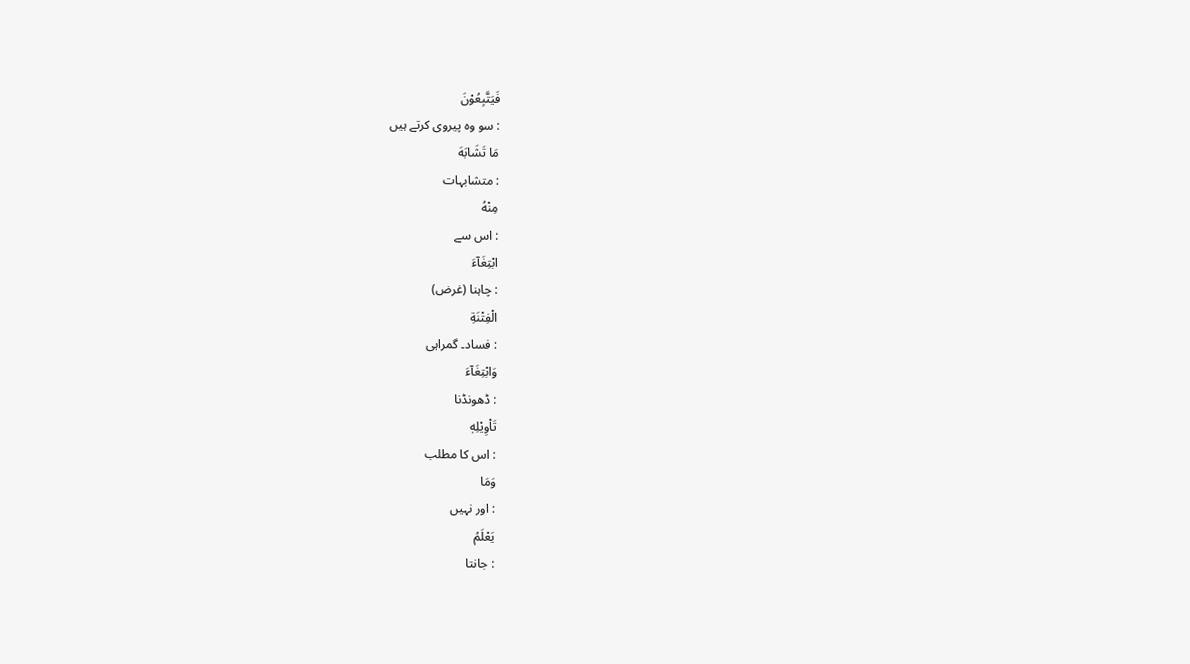فَيَتَّبِعُوْنَ
: سو وہ پیروی کرتے ہیں
مَا تَشَابَهَ
: متشابہات
مِنْهُ
: اس سے
ابْتِغَآءَ
: چاہنا (غرض)
الْفِتْنَةِ
: فساد۔ گمراہی
وَابْتِغَآءَ
: ڈھونڈنا
تَاْوِيْلِهٖ
: اس کا مطلب
وَمَا
: اور نہیں
يَعْلَمُ
: جانتا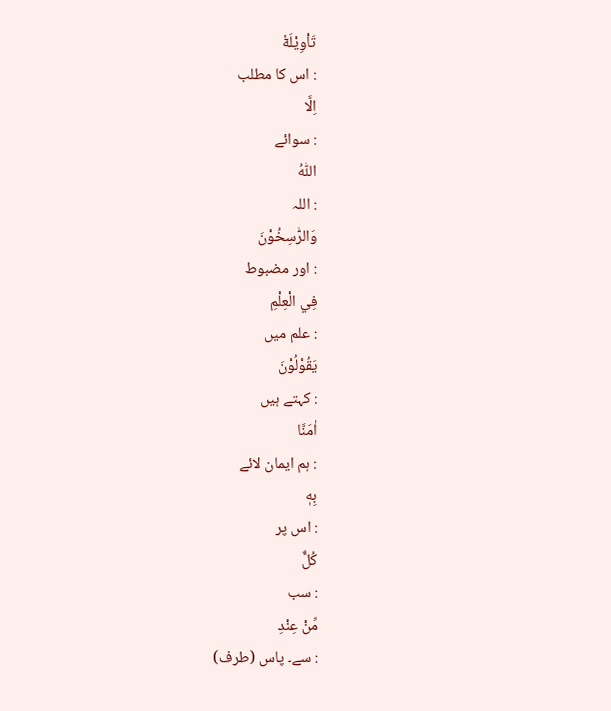تَاْوِيْلَهٗٓ
: اس کا مطلب
اِلَّا
: سوائے
اللّٰهُ
: اللہ
وَالرّٰسِخُوْنَ
: اور مضبوط
فِي الْعِلْمِ
: علم میں
يَقُوْلُوْنَ
: کہتے ہیں
اٰمَنَّا
: ہم ایمان لائے
بِهٖ
: اس پر
كُلٌّ
: سب
مِّنْ عِنْدِ
: سے۔ پاس (طرف)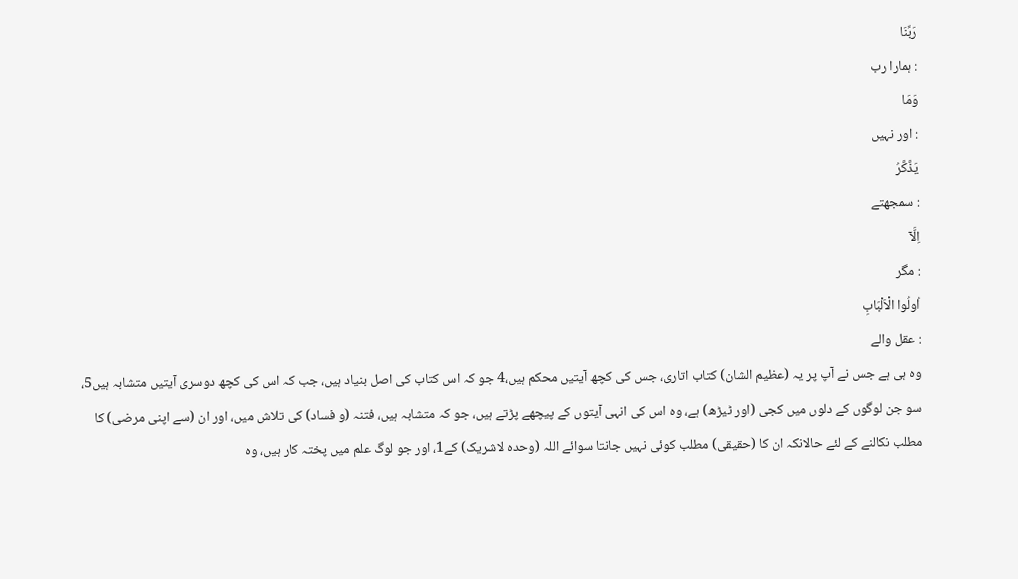رَبِّنَا
: ہمارا رب
وَمَا
: اور نہیں
يَذَّكَّرُ
: سمجھتے
اِلَّآ
: مگر
اُولُوا الْاَلْبَابِ
: عقل والے
وہ ہی ہے جس نے آپ پر یہ (عظیم الشان) کتاب اتاری، جس کی کچھ آیتیں محکم ہیں،4 جو کہ اس کتاب کی اصل بنیاد ہیں، جب کہ اس کی کچھ دوسری آیتیں متشابہ ہیں5، سو جن لوگوں کے دلوں میں کجی (اور ٹیڑھ) ہے، وہ اس کی انہی آیتوں کے پیچھے پڑتے ہیں، جو کہ متشابہ ہیں، فتنہ (و فساد) کی تلاش میں، اور ان (سے اپنی مرضی) کا مطلب نکالنے کے لئے حالانکہ ان کا (حقیقی) مطلب کوئی نہیں جانتا سوائے اللہ (وحدہ لاشریک) کے1، اور جو لوگ علم میں پختہ کار ہیں، وہ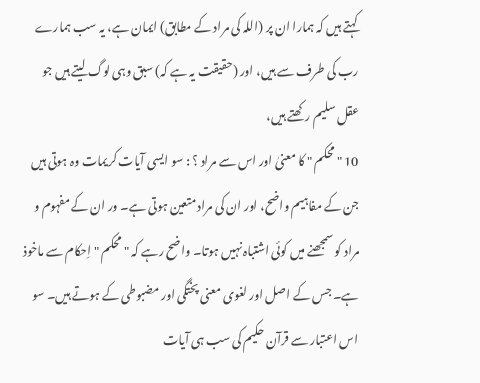کہتے ہیں کہ ہمارا ان پر (اللہ کی مراد کے مطابق) ایمان ہے، یہ سب ہمارے رب کی طرف سے ہیں، اور (حقیقت یہ ہے کہ) سبق وہی لوگ لیتے ہیں جو عقل سلیم رکھتے ہیں،
10 " محکم " کا معنیٰ اور اس سے مراد ؟ : سو ایسی آیات کریمات وہ ہوتی ہیں جن کے مفاہیم واضح، اور ان کی مراد متعین ہوتی ہے۔ ور ان کے مفہوم و مراد کو سمجھنے میں کوئی اشتباہ نہیں ہوتا۔ واضح رہے کہ " محکم " اِحکام سے ماخوذ ہے۔ جس کے اصل اور لغوی معنی پختگی اور مضبوطی کے ہوتے ہیں۔ سو اس اعتبار سے قرآن حکیم کی سب ہی آیات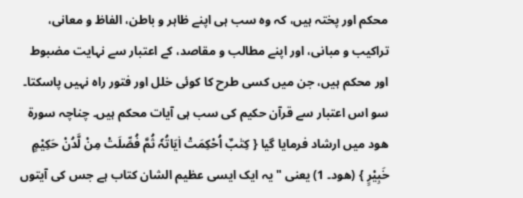محکم اور پختہ ہیں، کہ وہ سب ہی اپنے ظاہر و باطن، الفاظ و معانی، تراکیب و مبانی، اور اپنے مطالب و مقاصد، کے اعتبار سے نہایت مضبوط اور محکم ہیں، جن میں کسی طرح کا کوئی خلل اور فتور راہ نہیں پاسکتا۔ سو اس اعتبار سے قرآن حکیم کی سب ہی آیات محکم ہیں۔ چناچہ سورة ھود میں ارشاد فرمایا گیا { کِتٰبٌ اُحْکِمَتْ اٰیَاتُہٗ ثُمَّ فُصِّلَتْ مِنْ لَّدُنْ حَکِیْمٍ خَبِیْرٍ } (ھود۔ 1) یعنی " یہ ایک ایسی عظیم الشان کتاب ہے جس کی آیتوں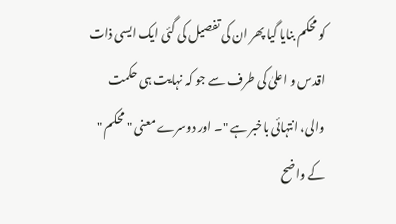کو محکم بنایا گیا پھر ان کی تفصیل کی گئی ایک ایسی ذات اقدس و اعلیٰ کی طرف سے جو کہ نہایت ہی حکمت والی، انتہائی باخبر ہے "۔ اور دوسرے معنی " محکم " کے واضح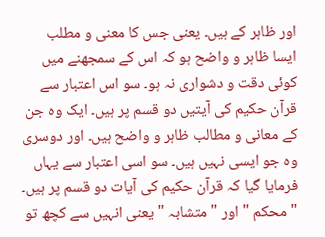اور ظاہر کے ہیں۔ یعنی جس کا معنی و مطلب ایسا ظاہر و واضح ہو کہ اس کے سمجھنے میں کوئی دقت و دشواری نہ ہو۔ سو اس اعتبار سے قرآن حکیم کی آیتیں دو قسم پر ہیں۔ ایک وہ جن کے معانی و مطالب ظاہر و واضح ہیں۔ اور دوسری وہ جو ایسی نہیں ہیں۔ سو اسی اعتبار سے یہاں فرمایا گیا کہ قرآن حکیم کی آیات دو قسم پر ہیں۔ " محکم " اور " متشابہ " یعنی انہیں سے کچھ تو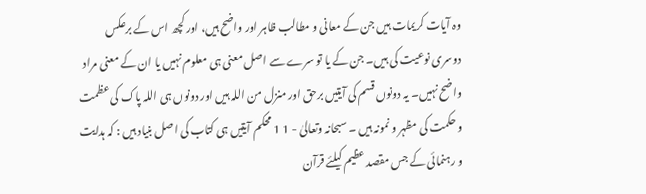وہ آیات کریمات ہیں جن کے معانی و مطالب ظاہر اور واضح ہیں، اور کچھ اس کے برعکس دوسری نوعیت کی ہیں۔ جن کے یا تو سرے سے اصل معنی ہی معلوم نہیں یا ان کے معنی مراد واضح نہیں۔ یہ دونوں قسم کی آیتیں برحق اور منزل من اللہ ہیں اور دونوں ہی اللہ پاک کی عظمت و حکمت کی مظہر و نمونہ ہیں ۔ سبحانہ وتعالیٰ - 1 1 محکم آیتیں ہی کتاب کی اصل بنیاد ہیں : کہ ہدایت و رہنمائی کے جس مقصد عظیم کیلئے قرآن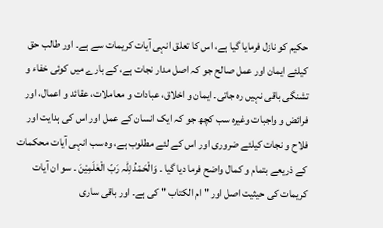حکیم کو نازل فرمایا گیا ہے، اس کا تعلق انہی آیات کریمات سے ہے۔ اور طالب حق کیلئے ایمان اور عمل صالح جو کہ اصل مدار نجات ہے، کے بارے میں کوئی خفاء و تشنگی باقی نہیں رہ جاتی۔ ایمان و اخلاق، عبادات و معاملات، عقائد و اعمال، اور فرائض و واجبات وغیرہ سب کچھ جو کہ ایک انسان کے عمل اور اس کی ہدایت اور فلاح و نجات کیلئے ضروری اور اس کے لئے مطلوب ہے، وہ سب انہی آیات محکمات کے ذریعے بتمام و کمال واضح فرما دیا گیا ۔ وَالْحَمْدُ لِلّٰہ رَبّ الْعٰلَمِیْنَ ۔ سو ان آیات کریمات کی حیثیت اصل اور " ام الکتاب " کی ہے۔ اور باقی ساری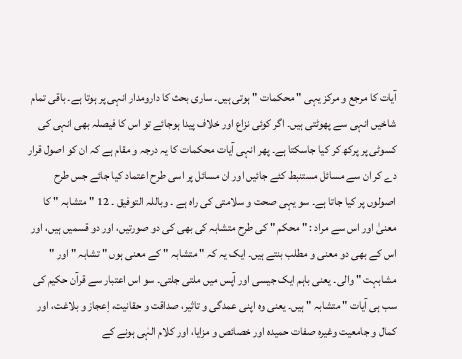آیات کا مرجع و مرکز یہی " محکمات " ہوتی ہیں۔ ساری بحث کا دارومدار انہی پر ہوتا ہے۔ باقی تمام شاخیں انہی سے پھوٹتی ہیں۔ اگر کوئی نزاع اور خلاف پیدا ہوجائے تو اس کا فیصلہ بھی انہی کی کسوٹی پر پرکھ کر کیا جاسکتا ہے۔ پھر انہی آیات محکمات کا یہ درجہ و مقام ہے کہ ان کو اصول قرار دے کر ان سے مسائل مستنبط کئے جائیں اور ان مسائل پر اسی طرح اعتماد کیا جائے جس طرح اصولوں پر کیا جاتا ہے۔ سو یہی صحت و سلامتی کی راہ ہے ۔ وباللہ التوفیق ۔ 12 " متشابہ " کا معنیٰ اور اس سے مراد : " محکم " کی طرح متشابہ کی بھی کی دو صورتیں، اور دو قسمیں ہیں، اور اس کے بھی دو معنی و مطلب بنتے ہیں۔ ایک یہ کہ " متشابہ " کے معنی ہوں " تشابہ " اور " مشابہت " والی۔ یعنی باہم ایک جیسی اور آپس میں ملتی جلتی۔ سو اس اعتبار سے قرآن حکیم کی سب ہی آیات " متشابہ " ہیں۔ یعنی وہ اپنی عمدگی و تاثیر، صداقت و حقانیت، اِعجاز و بلاغت، اور کمال و جامعیت وغیرہ صفات حمیدہ اور خصائص و مزایا، اور کلام الہٰی ہونے کے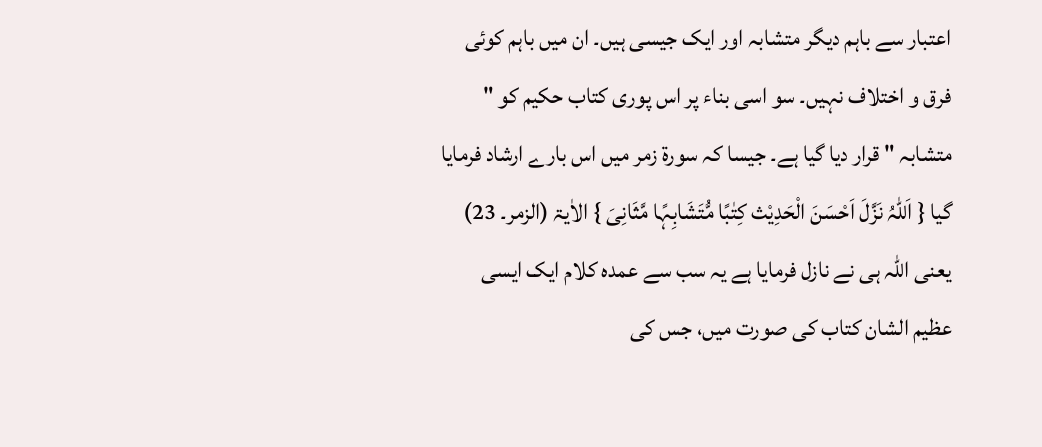اعتبار سے باہم دیگر متشابہ اور ایک جیسی ہیں۔ ان میں باہم کوئی فرق و اختلاف نہیں۔ سو اسی بناء پر اس پوری کتاب حکیم کو " متشابہ " قرار دیا گیا ہے۔ جیسا کہ سورة زمر میں اس بارے ارشاد فرمایا گیا { اَللّٰہُ نَزَّلَ اَحْسَنَ الْحَدِیْث کِتٰبًا مُّتَشَابِہًا مَّثَانِیَ } الاٰیۃ (الزمر۔ 23) یعنی اللہ ہی نے نازل فرمایا ہے یہ سب سے عمدہ کلام ایک ایسی عظیم الشان کتاب کی صورت میں، جس کی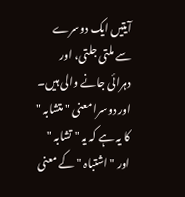آیتیں ایک دوسرے سے ملتی جلتی، اور دہرائی جانے والی ہیں۔ اور دوسرا معنی " متشابہ " کا یہ ہے کہ یہ " تشابہ " اور " اشتباہ " کے معنی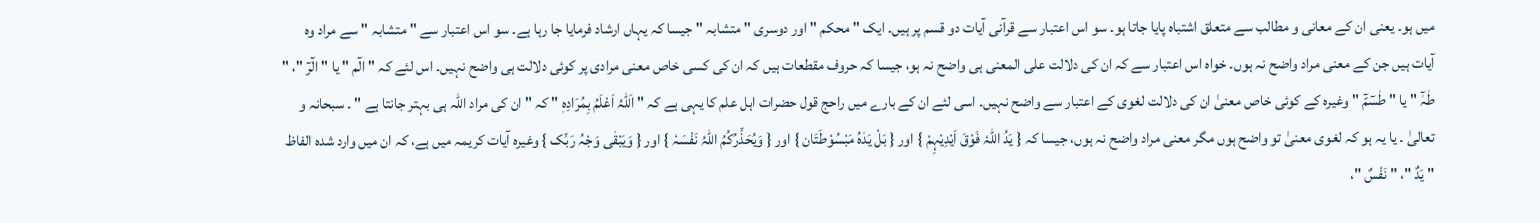میں ہو۔ یعنی ان کے معانی و مطالب سے متعلق اشتباہ پایا جاتا ہو۔ سو اس اعتبار سے قرآنی آیات دو قسم پر ہیں۔ ایک " محکم " اور دوسری " متشابہ " جیسا کہ یہاں ارشاد فرمایا جا رہا ہے۔ سو اس اعتبار سے " متشابہ " سے مراد وہ آیات ہیں جن کے معنی مراد واضح نہ ہوں۔ خواہ اس اعتبار سے کہ ان کی دلالت علی المعنی ہی واضح نہ ہو، جیسا کہ حروف مقطعات ہیں کہ ان کی کسی خاص معنی مرادی پر کوئی دلالت ہی واضح نہیں۔ اس لئے کہ " الٓم " یا " الٓرٓ "، " طٰہٰٓ " یا " طٰسٓمّٓ " وغیرہ کے کوئی خاص معنیٰ ان کی دلالت لغوی کے اعتبار سے واضح نہیں۔ اسی لئے ان کے بارے میں راحج قول حضرات اہل علم کا یہی ہے کہ " اَللّٰہُ اَعْلَمُ بِمُرَادِہٖ " کہ " ان کی مراد اللہ ہی بہتر جانتا ہے " ۔ سبحانہ و تعالیٰ ۔ یا یہ ہو کہ لغوی معنیٰ تو واضح ہوں مگر معنی مراد واضح نہ ہوں، جیسا کہ { یَدُ اللّٰہٗ فَوْقَ اَیْدِیْہِمْ } اور { بَلْ یَدٰہُ مَبْسُوْطَتَان } اور { وَیُحَذِّرُکُمُ اللّٰہُ نَفْسَہٗ } اور { وَیَبْقٰی وَجْہُ رَبِّک } وغیرہ آیات کریمہ میں ہے، کہ ان میں وارد شدہ الفاظ " یَدٌ "، " نَفْسٌ "،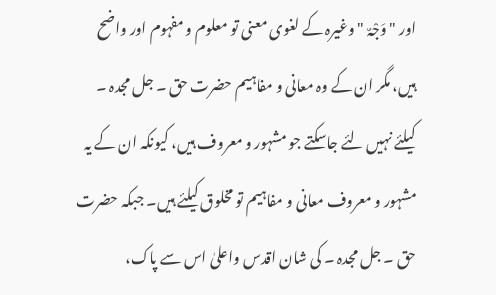اور " وَجْہٌ " وغیرہ کے لغوی معنی تو معلوم و مفہوم اور واضح ہیں، مگر ان کے وہ معانی و مفاہیم حضرت حق ۔ جل مجدہ ۔ کیلئے نہیں لئے جاسکتے جو مشہور و معروف ہیں، کیونکہ ان کے یہ مشہور و معروف معانی و مفاہیم تو مخلوق کیلئے ہیں۔ جبکہ حضرت حق ۔ جل مجدہ ۔ کی شان اقدس واعلیٰ اس سے پاک،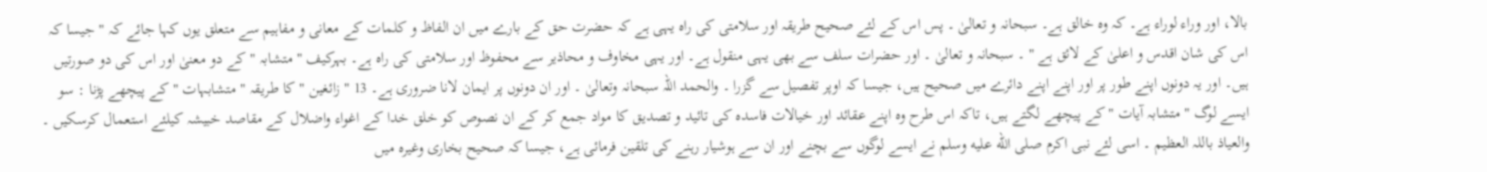بالا، اور وراء لوراء ہے۔ کہ وہ خالق ہے۔ سبحانہ و تعالیٰ ۔ پس اس کے لئے صحیح طریقہ اور سلامتی کی راہ یہی ہے کہ حضرت حق کے بارے میں ان الفاظ و کلمات کے معانی و مفاہیم سے متعلق یوں کہا جائے کہ " جیسا کہ اس کی شان اقدس و اعلیٰ کے لائق ہے " ۔ سبحانہ و تعالیٰ ۔ اور حضرات سلف سے بھی یہی منقول ہے۔ اور یہی مخاوف و محاذیر سے محفوظ اور سلامتی کی راہ ہے۔ بہرکیف " متشابہ " کے دو معنیٰ اور اس کی دو صورتیں ہیں۔ اور یہ دونوں اپنے طور پر اور اپنے اپنے دائرے میں صحیح ہیں، جیسا کہ اوپر تفصیل سے گزرا ۔ والحمد اللہ سبحانہ وتعالیٰ ۔ اور ان دونوں پر ایمان لانا ضروری ہے۔ 13 " زائغین " کا طریقہ " متشابہات " کے پیچھے پڑنا : سو ایسے لوگ " متشابہ آیات " کے پیچھے لگتے ہیں، تاکہ اس طرح وہ اپنے عقائد اور خیالات فاسدہ کی تائید و تصدیق کا مواد جمع کر کے ان نصوص کو خلق خدا کے اغواء واضلال کے مقاصد خبیشہ کیلئے استعمال کرسکیں ۔ والعیاذ باللہ العظیم ۔ اسی لئے نبی اکرم صلى الله عليه وسلم نے ایسے لوگوں سے بچنے اور ان سے ہوشیار رہنے کی تلقین فرمائی ہے، جیسا کہ صحیح بخاری وغیرہ میں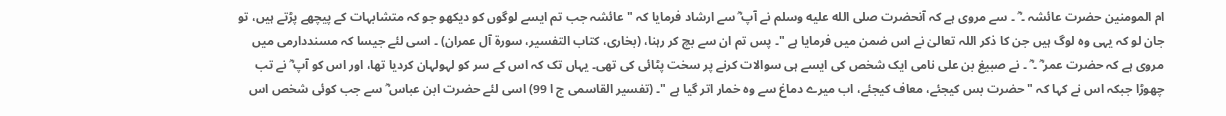ام المومنین حضرت عائشہ ۔ ؓ ۔ سے مروی ہے کہ آنحضرت صلى الله عليه وسلم نے آپ ؓ سے ارشاد فرمایا کہ " عائشہ جب تم ایسے لوگوں کو دیکھو جو کہ متشابہات کے پیچھے پڑتے ہیں، تو جان لو کہ یہی وہ لوگ ہیں جن کا ذکر اللہ تعالیٰ نے اس ضمن میں فرمایا ہے "۔ پس تم ان سے بچ کر رہنا، (بخاری، کتاب التفسیر، سورة آل عمران) ۔ اسی لئے جیسا کہ مسنددارمی میں مروی ہے کہ حضرت عمر ؓ ۔ ؓ ۔ نے صبیغ بن علی نامی ایک شخص کی ایسے ہی سوالات کرنے پر سخت پٹائی کی تھی۔ یہاں تک کہ اس کے سر کو لہولہان کردیا تھا، اور اس کو آپ ؓ نے تب چھوڑا جبکہ اس نے کہا کہ " حضرت بس کیجئے، معاف کیجئے، اب میرے دماغ سے وہ خمار اتر گیا ہے "۔ (تفسیر القاسمی ج ا 99) اسی لئے حضرت ابن عباس ؓ سے جب کوئی شخص اس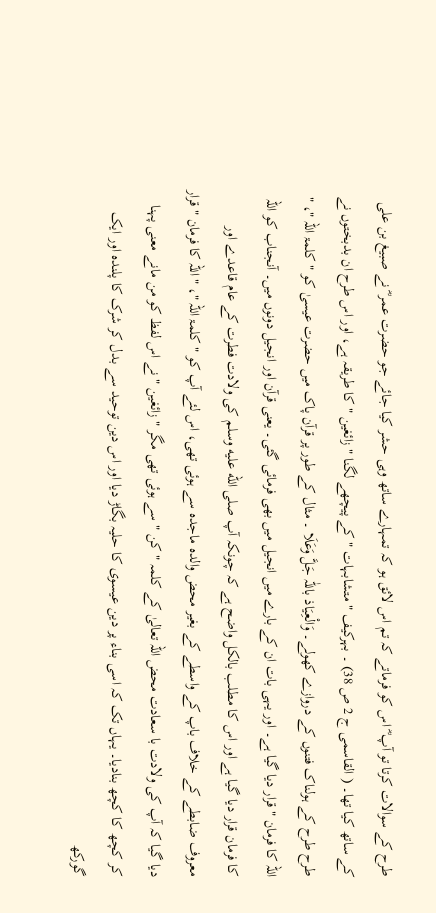طرح کے سوالات کرتا تو آپ ؓ اس کو فرماتے کہ تم اس لائق ہو کہ تمہارے ساتھ وہی حشر کیا جائے جو حضرت عمر ؓ نے صبیغ بن علی کے ساتھ کیا تھا۔ ( القاسمی ج 2 ص 38) ۔ بہرکیف " متشابہات " کے پیچھے لگنا " زائغین " کا طریقہ ہے، اور اس طرح ان بدبختوں نے طرح طرح کے ہولناک فتنوں کے دروازے کھولے۔ وَالْعِیَاذ باللّٰہ جَلَّ وَعَلَا ۔ مثال کے طور پر قرآن پاک میں حضرت عیسیٰ کو " کلمۃ اللہ "، " اللہ کا فرمان " قرار دیا گیا ہے۔ اور یہی بات ان کے بارے میں انجیل میں بھی فرمائی گئی۔ یعنی قرآن اور انجیل دونوں میں۔ آنجناب کو اللہ کا فرمان قرار دیا گیا ہے اور اس کا مطلب بالکل واضح ہے کہ چونکہ آپ صلى الله عليه وسلم کی ولادت فطرت کے عام قاعدے اور معروف ضابطے کے خلاف باپ کے واسطے کے بغیر محض والدہ ماجدہ سے ہوئی تھی، اس لئے آپ کو " کلمۃ اللہ "، " اللہ کا فرمان " قرار دیا گیا کہ آپ کی ولادت با سعادت محض اللہ تعالیٰ کے کلمہ " کن " سے ہوئی تھی مگر " زائغین " نے اس لفظ کو من مانے معنی پہنا کر کچھ کا کچھ بنادیا۔ یہاں تک کہ اسی بناء پر دین عیسوی کا حلیہ بگاڑ دیا اور اس دین توحید سے بدل کر شرک کا پلندہ اور ایک گورکھ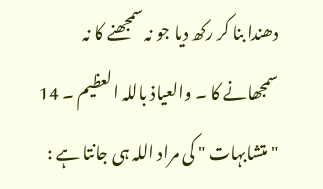دھندا بنا کر رکھ دیا جو نہ سمجھنے کا نہ سمجھانے کا ۔ والعیاذ باللہ العظیم ۔ 14 " متشابہات " کی مراد اللہ ہی جانتا ہے :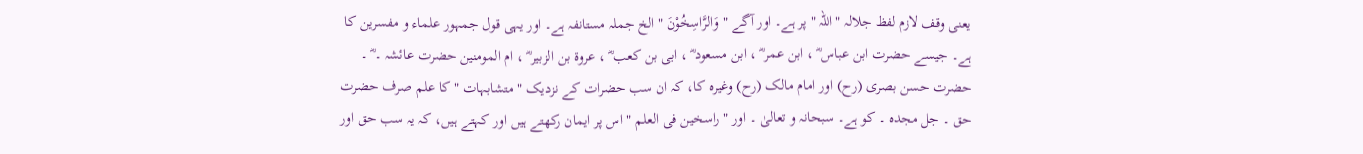یعنی وقف لازم لفظ جلالہ " اللہ " پر ہے۔ اور آگے " وَالرَّاسِخُوْنَ " الخ جملہ مستانفہ ہے۔ اور یہی قول جمہور علماء و مفسرین کا ہے۔ جیسے حضرت ابن عباس ؓ ، ابن عمر ؓ ، ابن مسعود ؓ ، ابی بن کعب ؓ ، عروۃ بن الزبیر ؓ ، ام المومنین حضرت عائشہ ۔ ؓ ۔ حضرت حسن بصری (رح) اور امام مالک (رح) وغیرہ کا، کہ ان سب حضرات کے نزدیک " متشابہات " کا علم صرف حضرت حق ۔ جل مجدہ ۔ کو ہے۔ سبحانہ و تعالیٰ ۔ اور " راسخین فی العلم " اس پر ایمان رکھتے ہیں اور کہتے ہیں، کہ یہ سب حق اور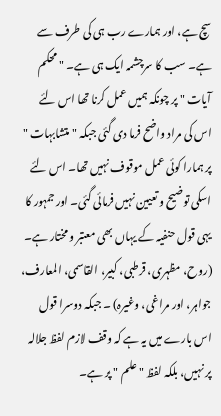سچ ہے، اور ہمارے رب ہی کی طرف سے ہے۔ سب کا سرچشمہ ایک ہی ہے۔ " محکم آیات " پر چونکہ ہمیں عمل کرنا تھا اس لئے اس کی مراد واضح فرما دی گئی جبکہ " متشابہات " پر ہمارا کوئی عمل موقوف نہیں تھا۔ اس لئے اسکی توضیح و تعیین نہیں فرمائی گئی۔ اور جمہور کا یہی قول حنفیہ کے یہاں بھی معتبر و مختار ہے۔ (روح، مظہری، قرطبی، کبیر، القاسمی، المعارف، جواہر، اور مراغی، وغیرہ) ۔ جبکہ دوسرا قول اس بارے میں یہ ہے کہ وقف لازم لفظ جلالہ پر نہیں، بلکہ لفظ " علم " پر ہے۔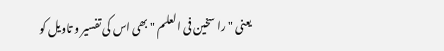یعنی " را سخین فی العلم " بھی اس کی تفسیر و تاویل کو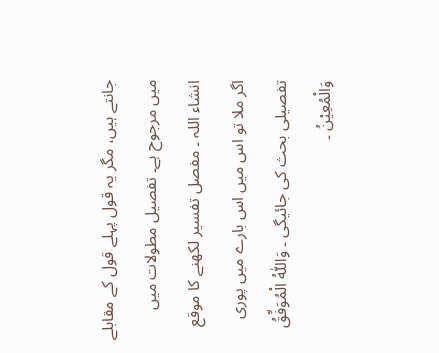جانتے ہیں، مگر یہ قول پہلے قول کے مقابلے میں مرجوح ہے۔ تفصیل مطولات میں انشاء اللہ ۔ مفصل تفسیر لکھنے کا موقع اگر ملا تو اس میں اس بارے میں پوری تفصیلی بحث کی جائیگی ۔ وَاللّٰہُ الْمُوَفِّقُ وَالْمُعِیْنُ ۔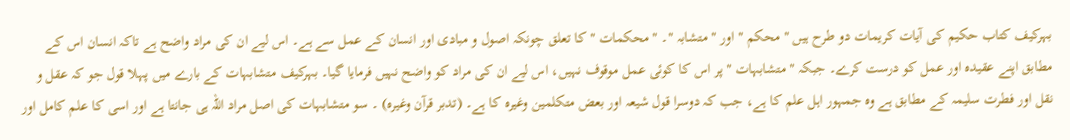بہرکیف کتاب حکیم کی آیات کریمات دو طرح ہیں " محکم " اور " متشابہ "۔ " محکمات " کا تعلق چونکہ اصول و مبادی اور انسان کے عمل سے ہے۔ اس لیے ان کی مراد واضح ہے تاکہ انسان اس کے مطابق اپنے عقیدہ اور عمل کو درست کرے۔ جبکہ " متشابہات " پر اس کا کوئی عمل موقوف نہیں، اس لیے ان کی مراد کو واضح نہیں فرمایا گیا۔ بہرکیف متشابہات کے بارے میں پہلا قول جو کہ عقل و نقل اور فطرت سلیمہ کے مطابق ہے وہ جمہور اہل علم کا ہے، جب کہ دوسرا قول شیعہ اور بعض متکلمین وغیرہ کا ہے۔ (تدبر قرآن وغیرہ) ۔ سو متشابہات کی اصل مراد اللہ ہی جانتا ہے اور اسی کا علم کامل اور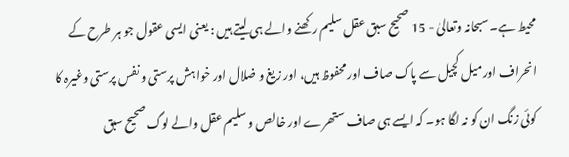محیط ہے۔ سبحانہ وتعالیٰ - 15 صحیح سبق عقل سلیم رکھنے والے ہی لیتے ہیں : یعنی ایسی عقول جو ہر طرح کے انحراف اور میل کچیل سے پاک صاف اور محفوظ ہیں، اور زیغ و ضلال اور خواہش پرستی و نفس پرستی وغیرہ کا کوئی زنگ ان کو نہ لگا ہو۔ کہ ایسے ہی صاف ستھرے اور خالص و سلیم عقل والے لوگ صحیح سبق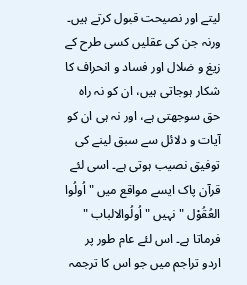لیتے اور نصیحت قبول کرتے ہیں۔ ورنہ جن کی عقلیں کسی طرح کے زیغ و ضلال اور فساد و انحراف کا شکار ہوجاتی ہیں، ان کو نہ راہ حق سوجھتی ہے، اور نہ ہی ان کو آیات و دلائل سے سبق لینے کی توفیق نصیب ہوتی ہے۔ اسی لئے قرآن پاک ایسے مواقع میں " اُولُوا العُقُوْل " نہیں " اُولُوالالباب " فرماتا ہے۔ اس لئے عام طور پر اردو تراجم میں جو اس کا ترجمہ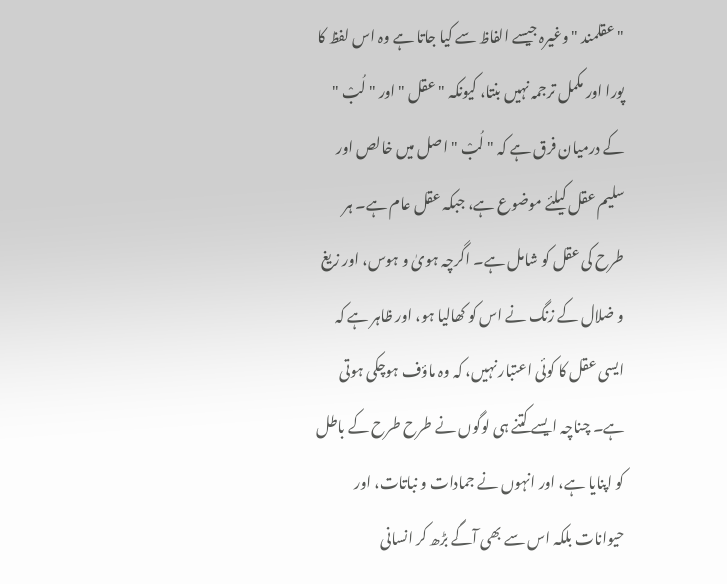" عقلمند " وغیرہ جیسے الفاظ سے کیا جاتا ہے وہ اس لفظ کا پورا اور مکمل ترجمہ نہیں بنتا، کیونکہ " عقل " اور " لُبْ " کے درمیان فرق ہے کہ " لُبْ " اصل میں خالص اور سلیم عقل کیلئے موضوع ہے، جبکہ عقل عام ہے۔ ہر طرح کی عقل کو شامل ہے۔ اگرچہ ہویٰ و ہوس، اور زیغ و ضلال کے زنگ نے اس کو کھالیا ہو، اور ظاہر ہے کہ ایسی عقل کا کوئی اعتبار نہیں، کہ وہ ماؤف ہوچکی ہوتی ہے۔ چناچہ ایسے کتنے ہی لوگوں نے طرح طرح کے باطل کو اپنایا ہے، اور انہوں نے جمادات و نباتات، اور حیوانات بلکہ اس سے بھی آگے بڑھ کر انسانی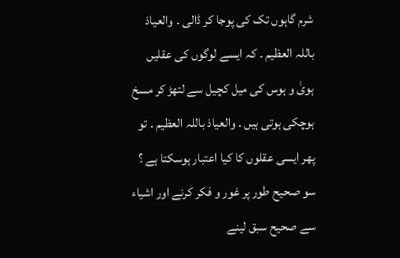شرم گاہوں تک کی پوجا کر ڈالی ۔ والعیاذ باللہ العظیم ۔ کہ ایسے لوگوں کی عقلیں ہویٰ و ہوس کی میل کچیل سے لتھڑ کر مسخ ہوچکی ہوتی ہیں ۔ والعیاذ باللہ العظیم ۔ تو پھر ایسی عقلوں کا کیا اعتبار ہوسکتا ہے ؟ سو صحیح طور پر غور و فکر کرنے اور اشیاء سے صحیح سبق لینے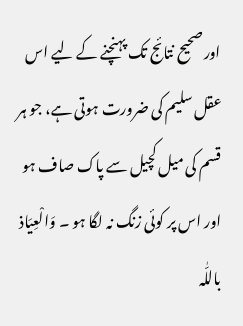اور صحیح نتائج تک پہنچنے کے لیے اس عقل سلیم کی ضرورت ہوتی ہے، جو ہر قسم کی میل کچیل سے پاک صاف ہو اور اس پر کوئی زنگ نہ لگا ہو ۔ وَالْعِیَاذ باللّٰہ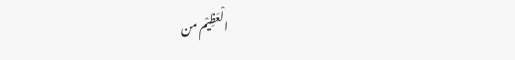الْعَظِیْم من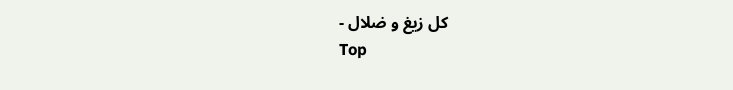کل زیغ و ضلال -
Top